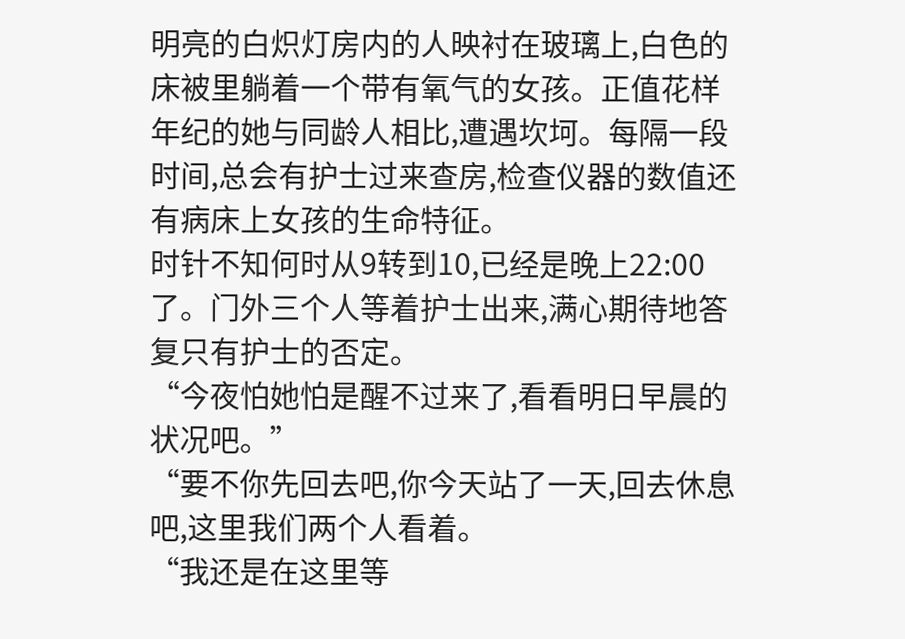明亮的白炽灯房内的人映衬在玻璃上,白色的床被里躺着一个带有氧气的女孩。正值花样年纪的她与同龄人相比,遭遇坎坷。每隔一段时间,总会有护士过来查房,检查仪器的数值还有病床上女孩的生命特征。
时针不知何时从9转到10,已经是晚上22:00了。门外三个人等着护士出来,满心期待地答复只有护士的否定。
“今夜怕她怕是醒不过来了,看看明日早晨的状况吧。”
“要不你先回去吧,你今天站了一天,回去休息吧,这里我们两个人看着。
“我还是在这里等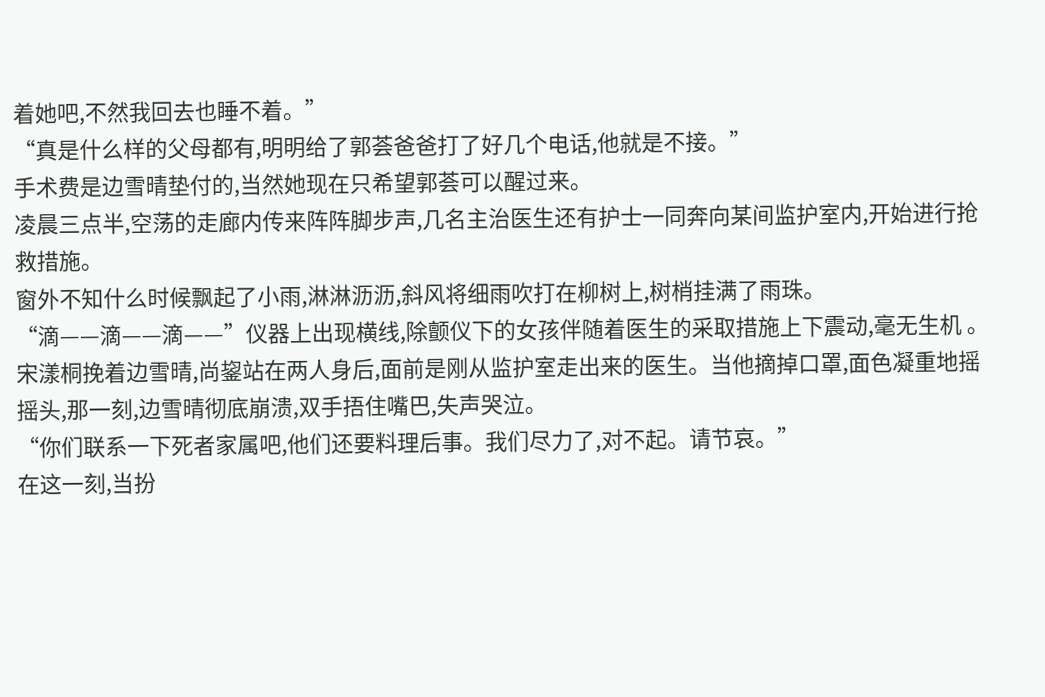着她吧,不然我回去也睡不着。”
“真是什么样的父母都有,明明给了郭荟爸爸打了好几个电话,他就是不接。”
手术费是边雪晴垫付的,当然她现在只希望郭荟可以醒过来。
凌晨三点半,空荡的走廊内传来阵阵脚步声,几名主治医生还有护士一同奔向某间监护室内,开始进行抢救措施。
窗外不知什么时候飘起了小雨,淋淋沥沥,斜风将细雨吹打在柳树上,树梢挂满了雨珠。
“滴——滴——滴——”仪器上出现横线,除颤仪下的女孩伴随着医生的采取措施上下震动,毫无生机 。
宋漾桐挽着边雪晴,尚鋆站在两人身后,面前是刚从监护室走出来的医生。当他摘掉口罩,面色凝重地摇摇头,那一刻,边雪晴彻底崩溃,双手捂住嘴巴,失声哭泣。
“你们联系一下死者家属吧,他们还要料理后事。我们尽力了,对不起。请节哀。”
在这一刻,当扮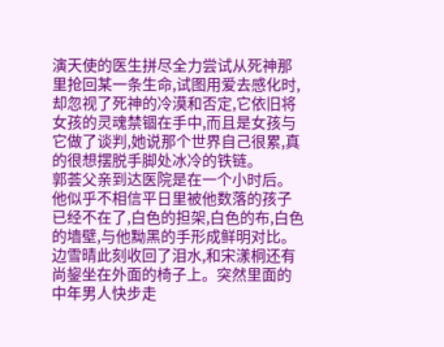演天使的医生拼尽全力尝试从死神那里抢回某一条生命,试图用爱去感化时,却忽视了死神的冷漠和否定,它依旧将女孩的灵魂禁锢在手中,而且是女孩与它做了谈判,她说那个世界自己很累,真的很想摆脱手脚处冰冷的铁链。
郭荟父亲到达医院是在一个小时后。他似乎不相信平日里被他数落的孩子已经不在了,白色的担架,白色的布,白色的墙壁,与他黝黑的手形成鲜明对比。
边雪晴此刻收回了泪水,和宋漾桐还有尚鋆坐在外面的椅子上。突然里面的中年男人快步走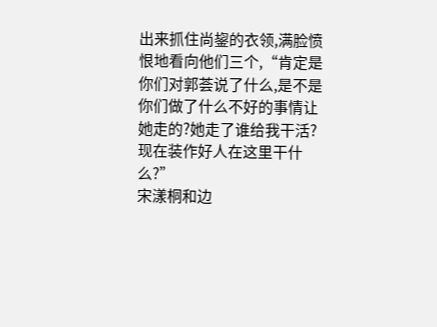出来抓住尚鋆的衣领,满脸愤恨地看向他们三个,“肯定是你们对郭荟说了什么,是不是你们做了什么不好的事情让她走的?她走了谁给我干活?现在装作好人在这里干什么?”
宋漾桐和边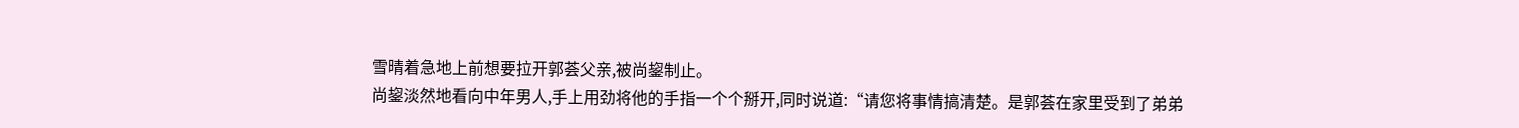雪晴着急地上前想要拉开郭荟父亲,被尚鋆制止。
尚鋆淡然地看向中年男人,手上用劲将他的手指一个个掰开,同时说道:“请您将事情搞清楚。是郭荟在家里受到了弟弟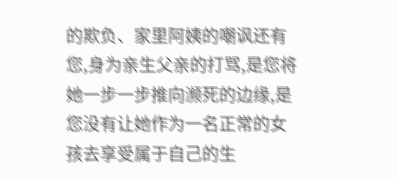的欺负、家里阿姨的嘲讽还有您,身为亲生父亲的打骂,是您将她一步一步推向濒死的边缘,是您没有让她作为一名正常的女孩去享受属于自己的生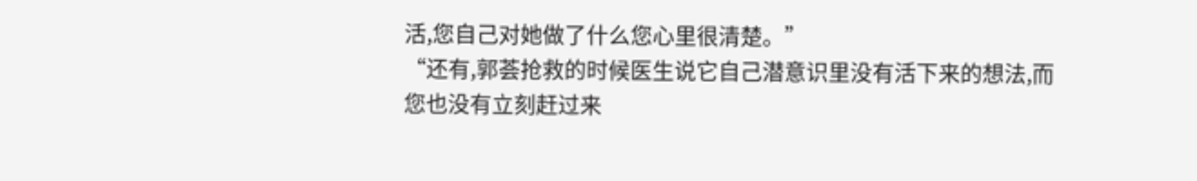活,您自己对她做了什么您心里很清楚。”
“还有,郭荟抢救的时候医生说它自己潜意识里没有活下来的想法,而您也没有立刻赶过来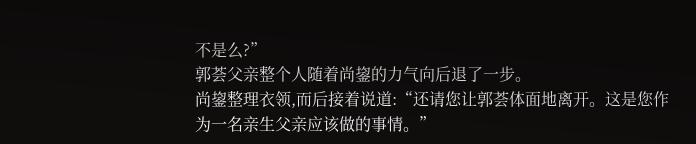不是么?”
郭荟父亲整个人随着尚鋆的力气向后退了一步。
尚鋆整理衣领,而后接着说道:“还请您让郭荟体面地离开。这是您作为一名亲生父亲应该做的事情。”